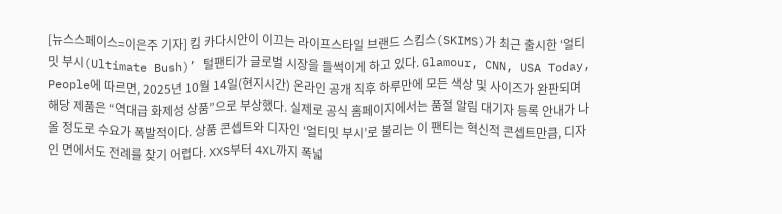[뉴스스페이스=이은주 기자] 킴 카다시안이 이끄는 라이프스타일 브랜드 스킴스(SKIMS)가 최근 출시한 ‘얼티밋 부시(Ultimate Bush)’ 털팬티가 글로벌 시장을 들썩이게 하고 있다. Glamour, CNN, USA Today, People에 따르면, 2025년 10월 14일(현지시간) 온라인 공개 직후 하루만에 모든 색상 및 사이즈가 완판되며 해당 제품은 “역대급 화제성 상품”으로 부상했다. 실제로 공식 홈페이지에서는 품절 알림 대기자 등록 안내가 나올 정도로 수요가 폭발적이다. 상품 콘셉트와 디자인 ‘얼티밋 부시’로 불리는 이 팬티는 혁신적 콘셉트만큼, 디자인 면에서도 전례를 찾기 어렵다. XXS부터 4XL까지 폭넓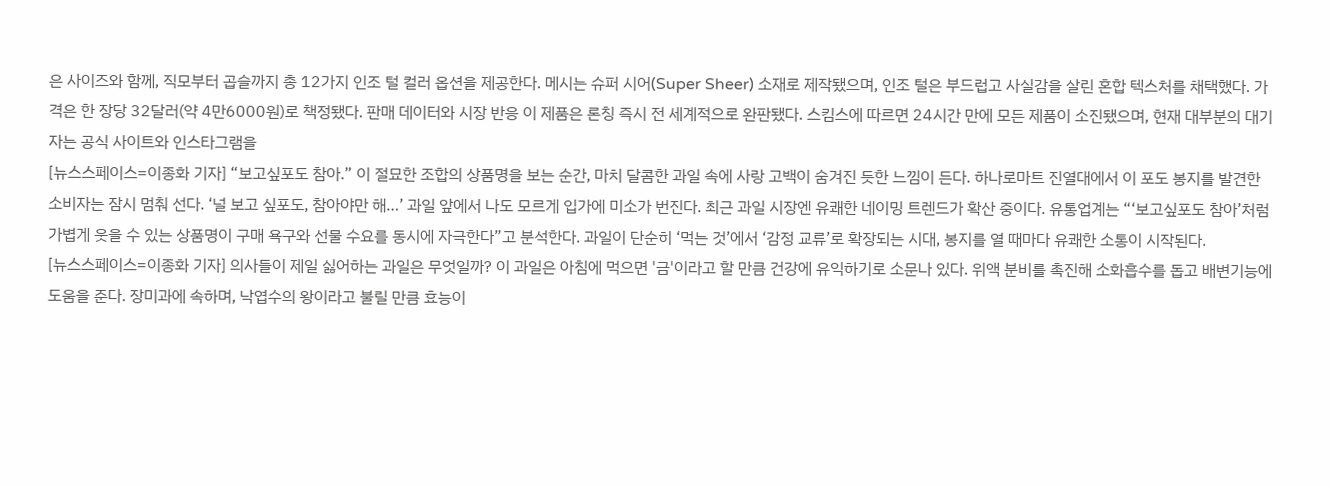은 사이즈와 함께, 직모부터 곱슬까지 총 12가지 인조 털 컬러 옵션을 제공한다. 메시는 슈퍼 시어(Super Sheer) 소재로 제작됐으며, 인조 털은 부드럽고 사실감을 살린 혼합 텍스처를 채택했다. 가격은 한 장당 32달러(약 4만6000원)로 책정됐다. 판매 데이터와 시장 반응 이 제품은 론칭 즉시 전 세계적으로 완판됐다. 스킴스에 따르면 24시간 만에 모든 제품이 소진됐으며, 현재 대부분의 대기자는 공식 사이트와 인스타그램을
[뉴스스페이스=이종화 기자] “보고싶포도 참아.” 이 절묘한 조합의 상품명을 보는 순간, 마치 달콤한 과일 속에 사랑 고백이 숨겨진 듯한 느낌이 든다. 하나로마트 진열대에서 이 포도 봉지를 발견한 소비자는 잠시 멈춰 선다. ‘널 보고 싶포도, 참아야만 해…’ 과일 앞에서 나도 모르게 입가에 미소가 번진다. 최근 과일 시장엔 유쾌한 네이밍 트렌드가 확산 중이다. 유통업계는 “‘보고싶포도 참아’처럼 가볍게 웃을 수 있는 상품명이 구매 욕구와 선물 수요를 동시에 자극한다”고 분석한다. 과일이 단순히 ‘먹는 것’에서 ‘감정 교류’로 확장되는 시대, 봉지를 열 때마다 유쾌한 소통이 시작된다.
[뉴스스페이스=이종화 기자] 의사들이 제일 싫어하는 과일은 무엇일까? 이 과일은 아침에 먹으면 '금'이라고 할 만큼 건강에 유익하기로 소문나 있다. 위액 분비를 촉진해 소화흡수를 돕고 배변기능에 도움을 준다. 장미과에 속하며, 낙엽수의 왕이라고 불릴 만큼 효능이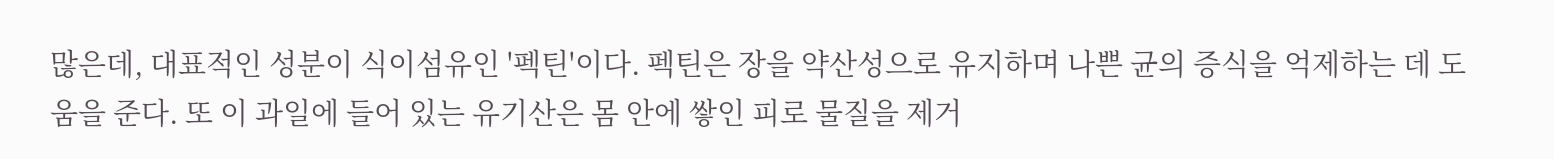많은데, 대표적인 성분이 식이섬유인 '펙틴'이다. 펙틴은 장을 약산성으로 유지하며 나쁜 균의 증식을 억제하는 데 도움을 준다. 또 이 과일에 들어 있는 유기산은 몸 안에 쌓인 피로 물질을 제거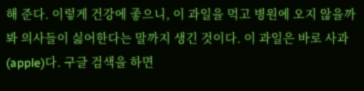해 준다. 이렇게 건강에 좋으니, 이 과일을 먹고 병원에 오지 않을까봐 의사들이 싫어한다는 말까지 생긴 것이다. 이 과일은 바로 사과(apple)다. 구글 검색을 하면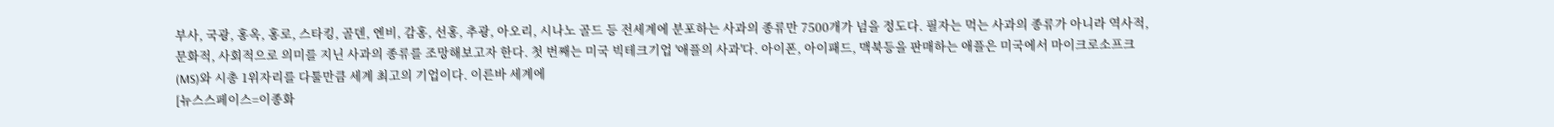부사, 국광, 홍옥, 홍로, 스타킹, 골덴, 엔비, 감홍, 선홍, 추광, 아오리, 시나노 골드 등 전세계에 분포하는 사과의 종류만 7500개가 넘을 정도다. 필자는 먹는 사과의 종류가 아니라 역사적, 문화적, 사회적으로 의미를 지닌 사과의 종류를 조망해보고자 한다. 첫 번째는 미국 빅테크기업 '애플의 사과'다. 아이폰, 아이패드, 맥북등을 판매하는 애플은 미국에서 마이크로소프크(MS)와 시총 1위자리를 다툴만큼 세계 최고의 기업이다. 이른바 세계에
[뉴스스페이스=이종화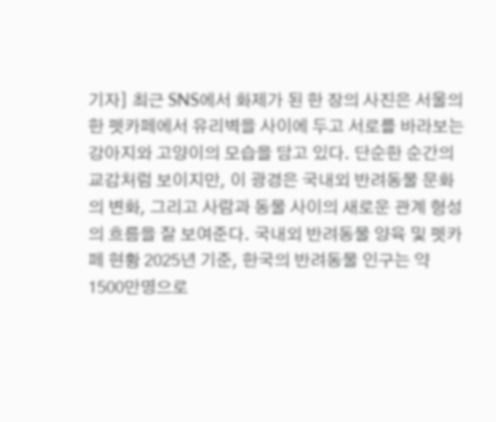기자] 최근 SNS에서 화제가 된 한 장의 사진은 서울의 한 펫카페에서 유리벽을 사이에 두고 서로를 바라보는 강아지와 고양이의 모습을 담고 있다. 단순한 순간의 교감처럼 보이지만, 이 광경은 국내외 반려동물 문화의 변화, 그리고 사람과 동물 사이의 새로운 관계 형성의 흐름을 잘 보여준다. 국내외 반려동물 양육 및 펫카페 현황 2025년 기준, 한국의 반려동물 인구는 약 1500만명으로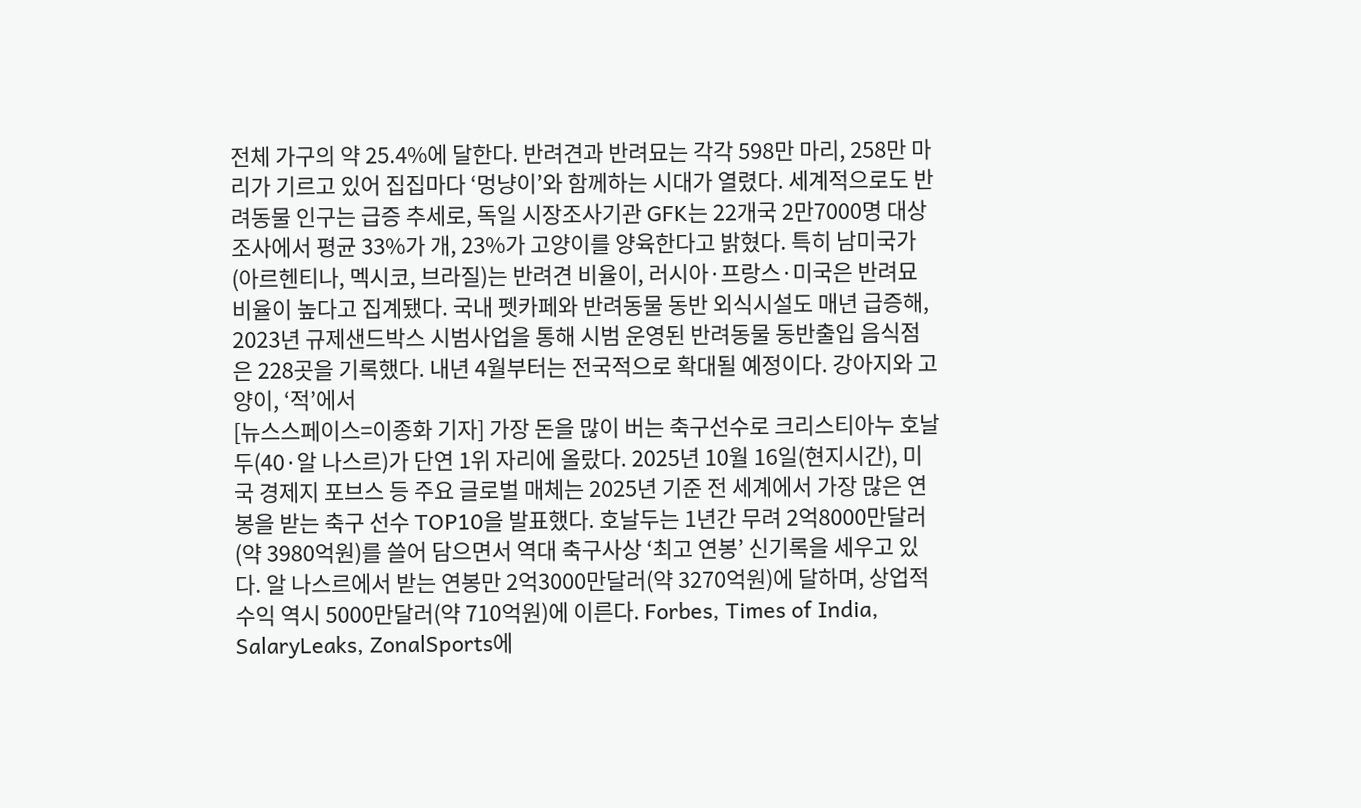전체 가구의 약 25.4%에 달한다. 반려견과 반려묘는 각각 598만 마리, 258만 마리가 기르고 있어 집집마다 ‘멍냥이’와 함께하는 시대가 열렸다. 세계적으로도 반려동물 인구는 급증 추세로, 독일 시장조사기관 GFK는 22개국 2만7000명 대상 조사에서 평균 33%가 개, 23%가 고양이를 양육한다고 밝혔다. 특히 남미국가(아르헨티나, 멕시코, 브라질)는 반려견 비율이, 러시아·프랑스·미국은 반려묘 비율이 높다고 집계됐다. 국내 펫카페와 반려동물 동반 외식시설도 매년 급증해, 2023년 규제샌드박스 시범사업을 통해 시범 운영된 반려동물 동반출입 음식점은 228곳을 기록했다. 내년 4월부터는 전국적으로 확대될 예정이다. 강아지와 고양이, ‘적’에서
[뉴스스페이스=이종화 기자] 가장 돈을 많이 버는 축구선수로 크리스티아누 호날두(40·알 나스르)가 단연 1위 자리에 올랐다. 2025년 10월 16일(현지시간), 미국 경제지 포브스 등 주요 글로벌 매체는 2025년 기준 전 세계에서 가장 많은 연봉을 받는 축구 선수 TOP10을 발표했다. 호날두는 1년간 무려 2억8000만달러(약 3980억원)를 쓸어 담으면서 역대 축구사상 ‘최고 연봉’ 신기록을 세우고 있다. 알 나스르에서 받는 연봉만 2억3000만달러(약 3270억원)에 달하며, 상업적 수익 역시 5000만달러(약 710억원)에 이른다. Forbes, Times of India, SalaryLeaks, ZonalSports에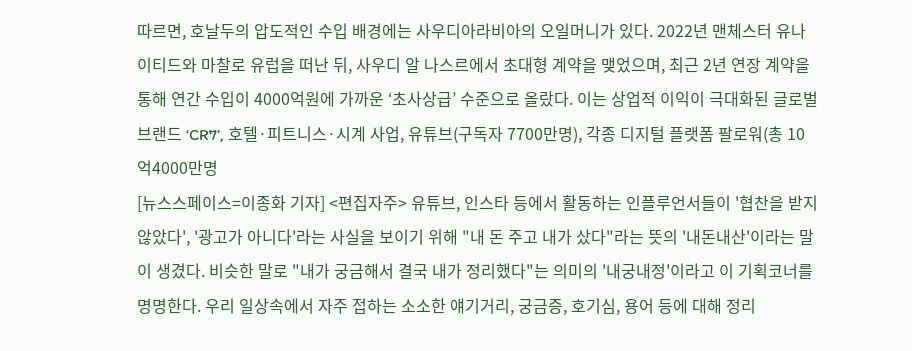따르면, 호날두의 압도적인 수입 배경에는 사우디아라비아의 오일머니가 있다. 2022년 맨체스터 유나이티드와 마찰로 유럽을 떠난 뒤, 사우디 알 나스르에서 초대형 계약을 맺었으며, 최근 2년 연장 계약을 통해 연간 수입이 4000억원에 가까운 ‘초사상급’ 수준으로 올랐다. 이는 상업적 이익이 극대화된 글로벌 브랜드 ‘CR7’, 호텔·피트니스·시계 사업, 유튜브(구독자 7700만명), 각종 디지털 플랫폼 팔로워(총 10억4000만명
[뉴스스페이스=이종화 기자] <편집자주> 유튜브, 인스타 등에서 활동하는 인플루언서들이 '협찬을 받지 않았다', '광고가 아니다'라는 사실을 보이기 위해 "내 돈 주고 내가 샀다"라는 뜻의 '내돈내산'이라는 말이 생겼다. 비슷한 말로 "내가 궁금해서 결국 내가 정리했다"는 의미의 '내궁내정'이라고 이 기획코너를 명명한다. 우리 일상속에서 자주 접하는 소소한 얘기거리, 궁금증, 호기심, 용어 등에 대해 정리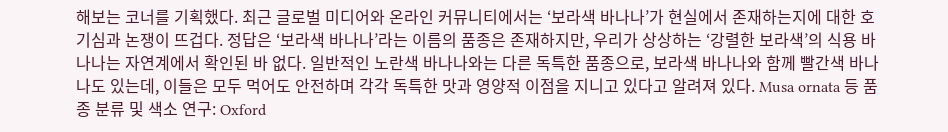해보는 코너를 기획했다. 최근 글로벌 미디어와 온라인 커뮤니티에서는 ‘보라색 바나나’가 현실에서 존재하는지에 대한 호기심과 논쟁이 뜨겁다. 정답은 ‘보라색 바나나’라는 이름의 품종은 존재하지만, 우리가 상상하는 ‘강렬한 보라색’의 식용 바나나는 자연계에서 확인된 바 없다. 일반적인 노란색 바나나와는 다른 독특한 품종으로, 보라색 바나나와 함께 빨간색 바나나도 있는데, 이들은 모두 먹어도 안전하며 각각 독특한 맛과 영양적 이점을 지니고 있다고 알려져 있다. Musa ornata 등 품종 분류 및 색소 연구: Oxford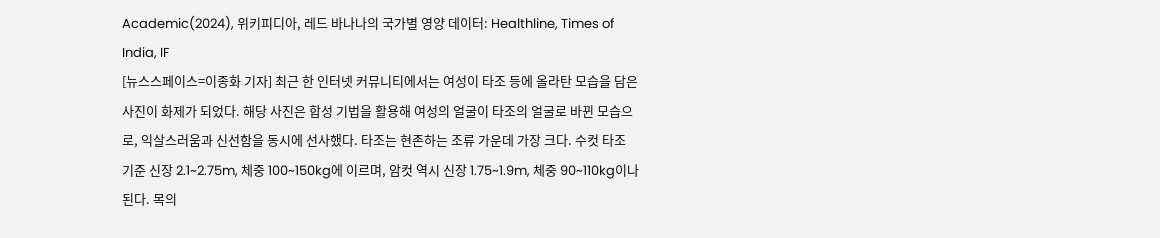Academic(2024), 위키피디아, 레드 바나나의 국가별 영양 데이터: Healthline, Times of India, IF
[뉴스스페이스=이종화 기자] 최근 한 인터넷 커뮤니티에서는 여성이 타조 등에 올라탄 모습을 담은 사진이 화제가 되었다. 해당 사진은 합성 기법을 활용해 여성의 얼굴이 타조의 얼굴로 바뀐 모습으로, 익살스러움과 신선함을 동시에 선사했다. 타조는 현존하는 조류 가운데 가장 크다. 수컷 타조 기준 신장 2.1~2.75m, 체중 100~150kg에 이르며, 암컷 역시 신장 1.75~1.9m, 체중 90~110kg이나 된다. 목의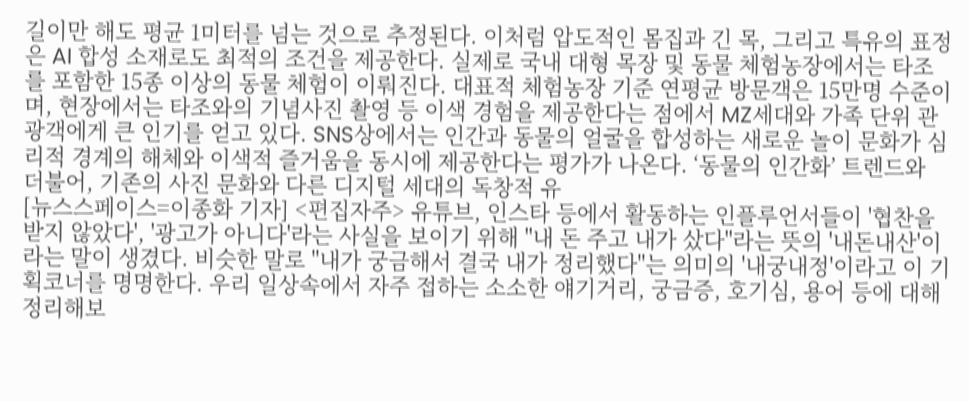길이만 해도 평균 1미터를 넘는 것으로 추정된다. 이처럼 압도적인 몸집과 긴 목, 그리고 특유의 표정은 AI 합성 소재로도 최적의 조건을 제공한다. 실제로 국내 대형 목장 및 동물 체험농장에서는 타조를 포함한 15종 이상의 동물 체험이 이뤄진다. 대표적 체험농장 기준 연평균 방문객은 15만명 수준이며, 현장에서는 타조와의 기념사진 촬영 등 이색 경험을 제공한다는 점에서 MZ세대와 가족 단위 관광객에게 큰 인기를 얻고 있다. SNS상에서는 인간과 동물의 얼굴을 합성하는 새로운 놀이 문화가 심리적 경계의 해체와 이색적 즐거움을 동시에 제공한다는 평가가 나온다. ‘동물의 인간화’ 트렌드와 더불어, 기존의 사진 문화와 다른 디지털 세대의 독창적 유
[뉴스스페이스=이종화 기자] <편집자주> 유튜브, 인스타 등에서 활동하는 인플루언서들이 '협찬을 받지 않았다', '광고가 아니다'라는 사실을 보이기 위해 "내 돈 주고 내가 샀다"라는 뜻의 '내돈내산'이라는 말이 생겼다. 비슷한 말로 "내가 궁금해서 결국 내가 정리했다"는 의미의 '내궁내정'이라고 이 기획코너를 명명한다. 우리 일상속에서 자주 접하는 소소한 얘기거리, 궁금증, 호기심, 용어 등에 대해 정리해보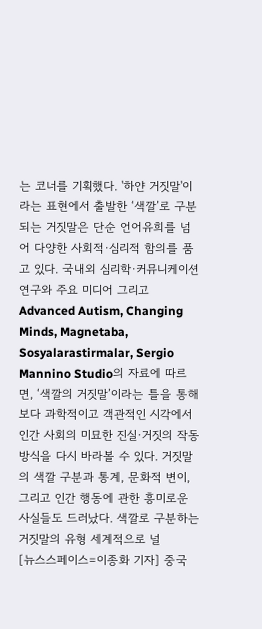는 코너를 기획했다. '하얀 거짓말'이라는 표현에서 출발한 ‘색깔’로 구분되는 거짓말은 단순 언어유희를 넘어 다양한 사회적·심리적 함의를 품고 있다. 국내외 심리학·커뮤니케이션 연구와 주요 미디어 그리고 Advanced Autism, Changing Minds, Magnetaba, Sosyalarastirmalar, Sergio Mannino Studio의 자료에 따르면, ‘색깔의 거짓말’이라는 틀을 통해 보다 과학적이고 객관적인 시각에서 인간 사회의 미묘한 진실·거짓의 작동 방식을 다시 바라볼 수 있다. 거짓말의 색깔 구분과 통계, 문화적 변이, 그리고 인간 행동에 관한 흥미로운 사실들도 드러났다. 색깔로 구분하는 거짓말의 유형 세계적으로 널
[뉴스스페이스=이종화 기자] 중국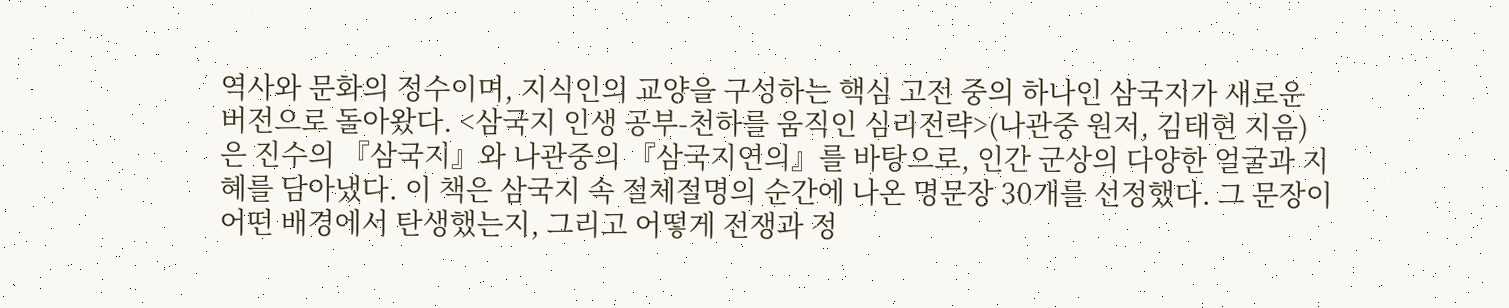역사와 문화의 정수이며, 지식인의 교양을 구성하는 핵심 고전 중의 하나인 삼국지가 새로운 버전으로 돌아왔다. <삼국지 인생 공부-천하를 움직인 심리전략>(나관중 원저, 김태현 지음)은 진수의 『삼국지』와 나관중의 『삼국지연의』를 바탕으로, 인간 군상의 다양한 얼굴과 지혜를 담아냈다. 이 책은 삼국지 속 절체절명의 순간에 나온 명문장 30개를 선정했다. 그 문장이 어떤 배경에서 탄생했는지, 그리고 어떻게 전쟁과 정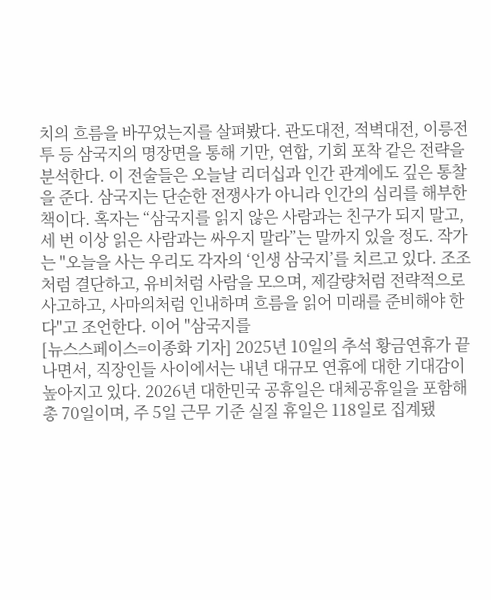치의 흐름을 바꾸었는지를 살펴봤다. 관도대전, 적벽대전, 이릉전투 등 삼국지의 명장면을 통해 기만, 연합, 기회 포착 같은 전략을 분석한다. 이 전술들은 오늘날 리더십과 인간 관계에도 깊은 통찰을 준다. 삼국지는 단순한 전쟁사가 아니라 인간의 심리를 해부한 책이다. 혹자는 “삼국지를 읽지 않은 사람과는 친구가 되지 말고, 세 번 이상 읽은 사람과는 싸우지 말라”는 말까지 있을 정도. 작가는 "오늘을 사는 우리도 각자의 ‘인생 삼국지’를 치르고 있다. 조조처럼 결단하고, 유비처럼 사람을 모으며, 제갈량처럼 전략적으로 사고하고, 사마의처럼 인내하며 흐름을 읽어 미래를 준비해야 한다"고 조언한다. 이어 "삼국지를
[뉴스스페이스=이종화 기자] 2025년 10일의 추석 황금연휴가 끝나면서, 직장인들 사이에서는 내년 대규모 연휴에 대한 기대감이 높아지고 있다. 2026년 대한민국 공휴일은 대체공휴일을 포함해 총 70일이며, 주 5일 근무 기준 실질 휴일은 118일로 집계됐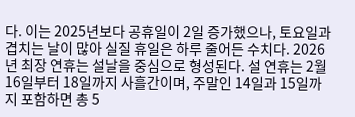다. 이는 2025년보다 공휴일이 2일 증가했으나, 토요일과 겹치는 날이 많아 실질 휴일은 하루 줄어든 수치다. 2026년 최장 연휴는 설날을 중심으로 형성된다. 설 연휴는 2월 16일부터 18일까지 사흘간이며, 주말인 14일과 15일까지 포함하면 총 5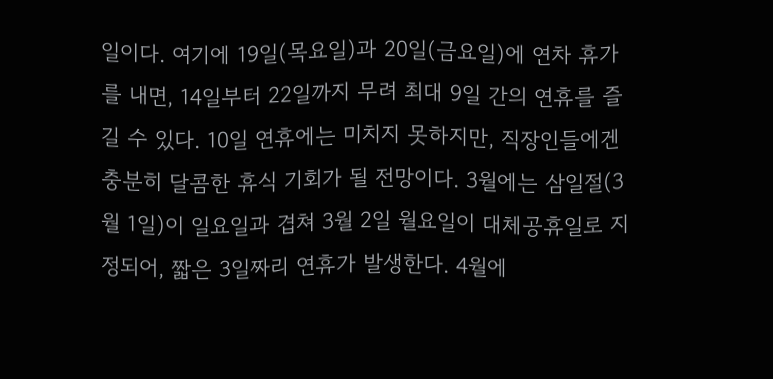일이다. 여기에 19일(목요일)과 20일(금요일)에 연차 휴가를 내면, 14일부터 22일까지 무려 최대 9일 간의 연휴를 즐길 수 있다. 10일 연휴에는 미치지 못하지만, 직장인들에겐 충분히 달콤한 휴식 기회가 될 전망이다. 3월에는 삼일절(3월 1일)이 일요일과 겹쳐 3월 2일 월요일이 대체공휴일로 지정되어, 짧은 3일짜리 연휴가 발생한다. 4월에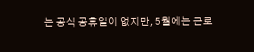는 공식 공휴일이 없지만, 5월에는 근로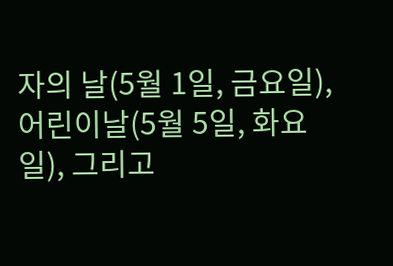자의 날(5월 1일, 금요일), 어린이날(5월 5일, 화요일), 그리고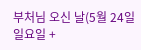부처님 오신 날(5월 24일 일요일 +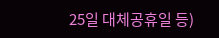25일 대체공휴일 등)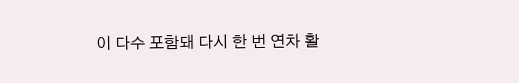이 다수 포함돼 다시 한 번 연차 활